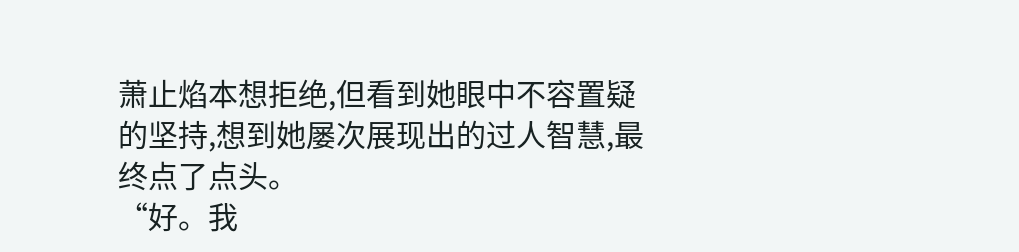萧止焰本想拒绝,但看到她眼中不容置疑的坚持,想到她屡次展现出的过人智慧,最终点了点头。
“好。我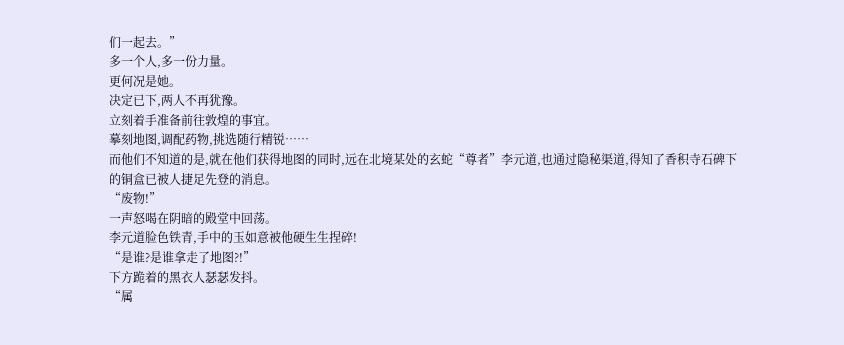们一起去。”
多一个人,多一份力量。
更何况是她。
决定已下,两人不再犹豫。
立刻着手准备前往敦煌的事宜。
摹刻地图,调配药物,挑选随行精锐……
而他们不知道的是,就在他们获得地图的同时,远在北境某处的玄蛇“尊者”李元道,也通过隐秘渠道,得知了香积寺石碑下的铜盒已被人捷足先登的消息。
“废物!”
一声怒喝在阴暗的殿堂中回荡。
李元道脸色铁青,手中的玉如意被他硬生生捏碎!
“是谁?是谁拿走了地图?!”
下方跪着的黑衣人瑟瑟发抖。
“属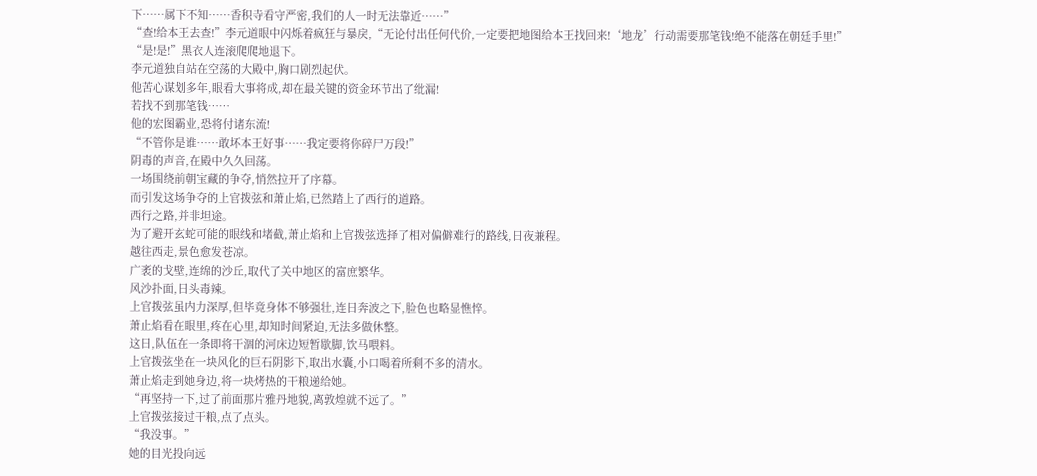下……属下不知……香积寺看守严密,我们的人一时无法靠近……”
“查!给本王去查!”李元道眼中闪烁着疯狂与暴戾,“无论付出任何代价,一定要把地图给本王找回来!‘地龙’行动需要那笔钱!绝不能落在朝廷手里!”
“是!是!”黑衣人连滚爬爬地退下。
李元道独自站在空荡的大殿中,胸口剧烈起伏。
他苦心谋划多年,眼看大事将成,却在最关键的资金环节出了纰漏!
若找不到那笔钱……
他的宏图霸业,恐将付诸东流!
“不管你是谁……敢坏本王好事……我定要将你碎尸万段!”
阴毒的声音,在殿中久久回荡。
一场围绕前朝宝藏的争夺,悄然拉开了序幕。
而引发这场争夺的上官拨弦和萧止焰,已然踏上了西行的道路。
西行之路,并非坦途。
为了避开玄蛇可能的眼线和堵截,萧止焰和上官拨弦选择了相对偏僻难行的路线,日夜兼程。
越往西走,景色愈发苍凉。
广袤的戈壁,连绵的沙丘,取代了关中地区的富庶繁华。
风沙扑面,日头毒辣。
上官拨弦虽内力深厚,但毕竟身体不够强壮,连日奔波之下,脸色也略显憔悴。
萧止焰看在眼里,疼在心里,却知时间紧迫,无法多做休整。
这日,队伍在一条即将干涸的河床边短暂歇脚,饮马喂料。
上官拨弦坐在一块风化的巨石阴影下,取出水囊,小口喝着所剩不多的清水。
萧止焰走到她身边,将一块烤热的干粮递给她。
“再坚持一下,过了前面那片雅丹地貌,离敦煌就不远了。”
上官拨弦接过干粮,点了点头。
“我没事。”
她的目光投向远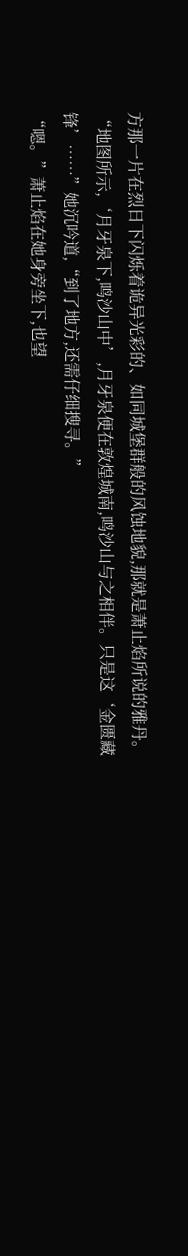方那一片在烈日下闪烁着诡异光彩的、如同城堡群般的风蚀地貌,那就是萧止焰所说的雅丹。
“地图所示,‘月牙泉下,鸣沙山中’,月牙泉便在敦煌城南,鸣沙山与之相伴。只是这‘金匮藏锋’……”她沉吟道,“到了地方,还需仔细搜寻。”
“嗯。”萧止焰在她身旁坐下,也望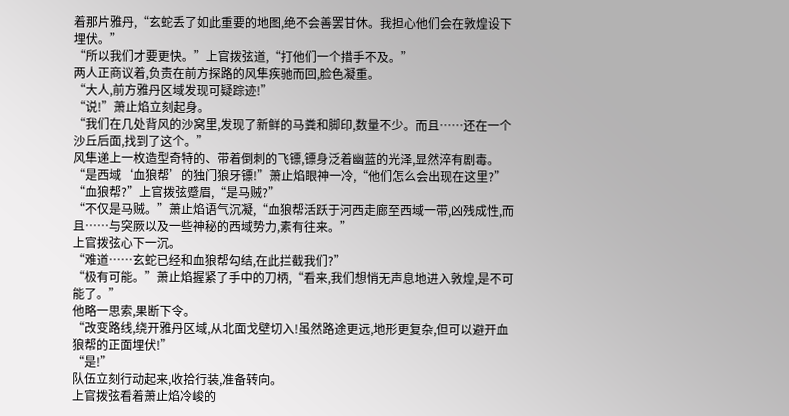着那片雅丹,“玄蛇丢了如此重要的地图,绝不会善罢甘休。我担心他们会在敦煌设下埋伏。”
“所以我们才要更快。”上官拨弦道,“打他们一个措手不及。”
两人正商议着,负责在前方探路的风隼疾驰而回,脸色凝重。
“大人,前方雅丹区域发现可疑踪迹!”
“说!”萧止焰立刻起身。
“我们在几处背风的沙窝里,发现了新鲜的马粪和脚印,数量不少。而且……还在一个沙丘后面,找到了这个。”
风隼递上一枚造型奇特的、带着倒刺的飞镖,镖身泛着幽蓝的光泽,显然淬有剧毒。
“是西域‘血狼帮’的独门狼牙镖!”萧止焰眼神一冷,“他们怎么会出现在这里?”
“血狼帮?”上官拨弦蹙眉,“是马贼?”
“不仅是马贼。”萧止焰语气沉凝,“血狼帮活跃于河西走廊至西域一带,凶残成性,而且……与突厥以及一些神秘的西域势力,素有往来。”
上官拨弦心下一沉。
“难道……玄蛇已经和血狼帮勾结,在此拦截我们?”
“极有可能。”萧止焰握紧了手中的刀柄,“看来,我们想悄无声息地进入敦煌,是不可能了。”
他略一思索,果断下令。
“改变路线,绕开雅丹区域,从北面戈壁切入!虽然路途更远,地形更复杂,但可以避开血狼帮的正面埋伏!”
“是!”
队伍立刻行动起来,收拾行装,准备转向。
上官拨弦看着萧止焰冷峻的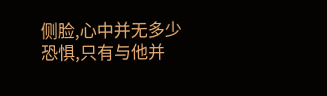侧脸,心中并无多少恐惧,只有与他并